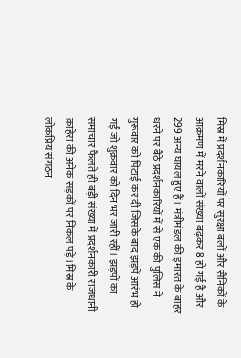मिस्र में प्रदर्शनकारियों पर सुरक्षा बलों और सैनिकों के आक्रमण में मरने वालों संख्या बढ़कर 8 हो गई है और 299 अन्य घायल हुए हैं। मंत्रीमंडल की इमारत के बाहर धरने पर बैठे प्रदर्शनकारियों में से एक की पुलिस ने गुरूवार को पिटाई कर दी जिसके बाद झड़पें आरंभ हो गईं जो शुक्रवार को दिन भर जारी रहीं। झड़पों का समाचार फैलते ही बड़ी संख्या में प्रदर्शनकारी राजधानी क़ाहेरा की अनेक सड़कों पर निकल पड़े।मिस्र के लोकप्रिय संगठन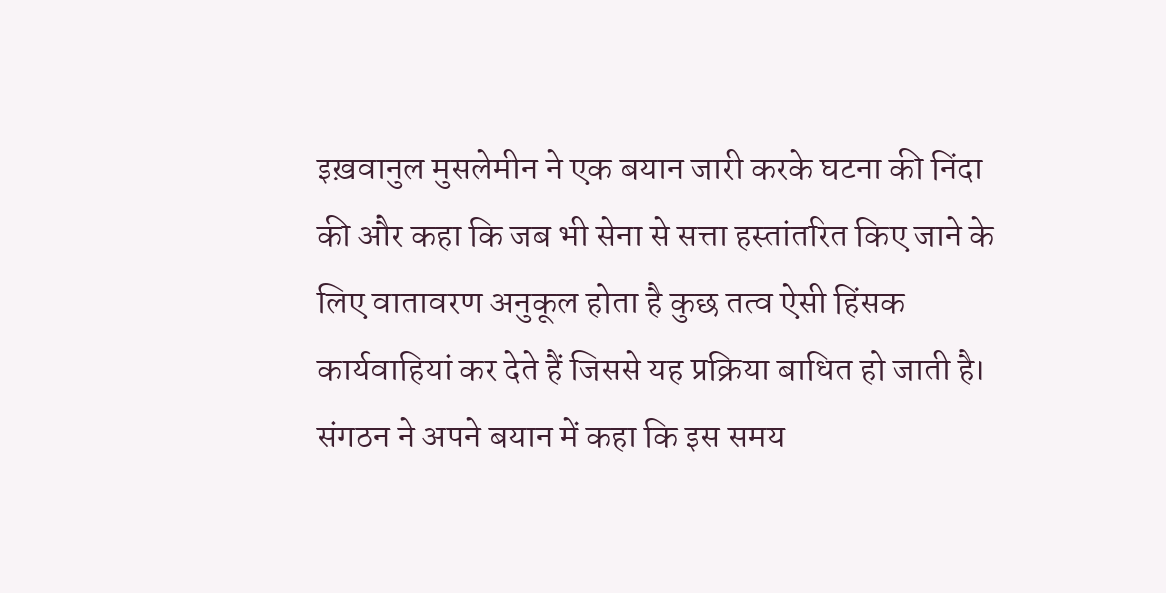इख़वानुल मुसलेमीन ने एक बयान जारी करके घटना की निंदा की और कहा कि जब भी सेना से सत्ता हस्तांतरित किए जाने के लिए वातावरण अनुकूल होता है कुछ तत्व ऐसी हिंसक कार्यवाहियां कर देते हैं जिससे यह प्रक्रिया बाधित हो जाती है। संगठन ने अपने बयान में कहा कि इस समय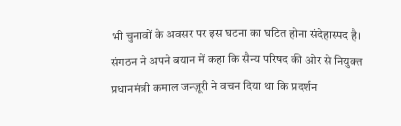भी चुनावों के अवसर पर इस घटना का घटित होना संदेहास्पद है। संगठन ने अपने बयान में कहा कि सैन्य परिषद की ओर से नियुक्त प्रधानमंत्री कमाल जन्ज़ूरी ने वचन दिया था कि प्रदर्शन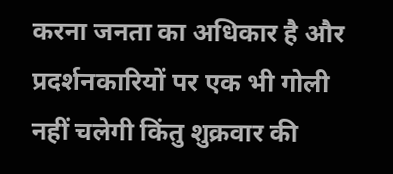करना जनता का अधिकार है और प्रदर्शनकारियों पर एक भी गोली नहीं चलेगी किंतु शुक्रवार की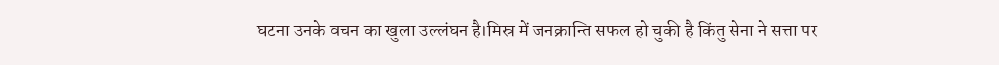घटना उनके वचन का खुला उल्लंघन है।मिस्र में जनक्रान्ति सफल हो चुकी है किंतु सेना ने सत्ता पर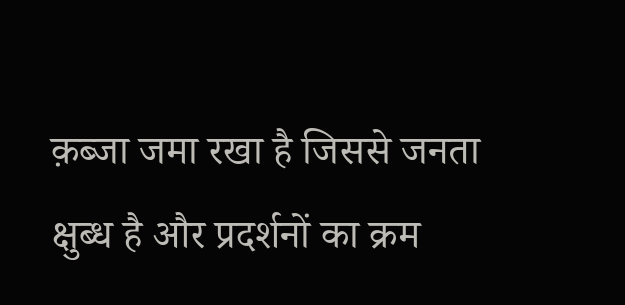क़ब्जा जमा रखा है जिससे जनता क्षुब्ध है और प्रदर्शनों का क्रम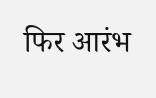फिर आरंभ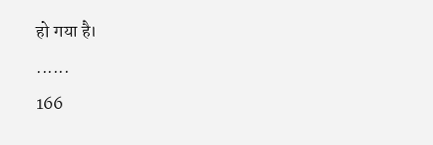हो गया है।
......
166